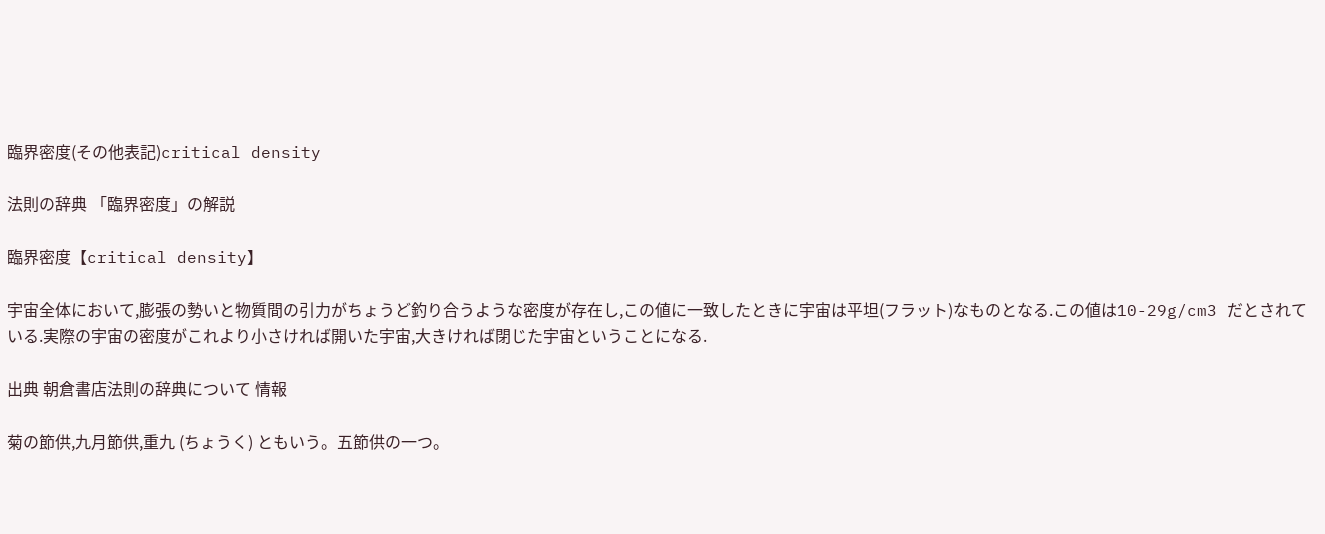臨界密度(その他表記)critical density

法則の辞典 「臨界密度」の解説

臨界密度【critical density】

宇宙全体において,膨張の勢いと物質間の引力がちょうど釣り合うような密度が存在し,この値に一致したときに宇宙は平坦(フラット)なものとなる.この値は10-29g/cm3 だとされている.実際の宇宙の密度がこれより小さければ開いた宇宙,大きければ閉じた宇宙ということになる.

出典 朝倉書店法則の辞典について 情報

菊の節供,九月節供,重九 (ちょうく) ともいう。五節供の一つ。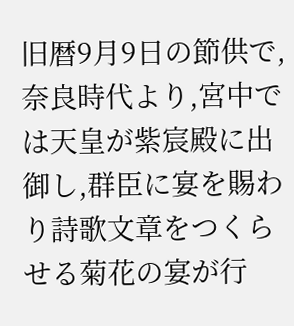旧暦9月9日の節供で,奈良時代より,宮中では天皇が紫宸殿に出御し,群臣に宴を賜わり詩歌文章をつくらせる菊花の宴が行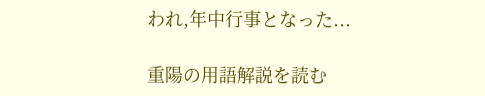われ,年中行事となった...

重陽の用語解説を読む